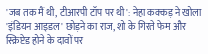'जब तक मैं थी, टीआरपी टॉप पर थी': नेहा कक्कड़ ने खोला 'इंडियन आइडल' छोड़ने का राज, शो के गिरते फेम और स्क्रिप्टेड होने के दावों पर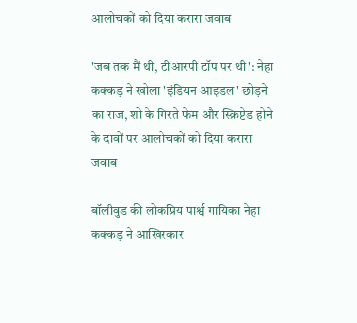आलोचकों को दिया करारा जवाब

'जब तक मैं थी, टीआरपी टॉप पर थी': नेहा कक्कड़ ने खोला 'इंडियन आइडल' छोड़ने का राज, शो के गिरते फेम और स्क्रिप्टेड होने के दावों पर आलोचकों को दिया करारा जवाब

बॉलीवुड की लोकप्रिय पार्श्व गायिका नेहा कक्कड़ ने आखिरकार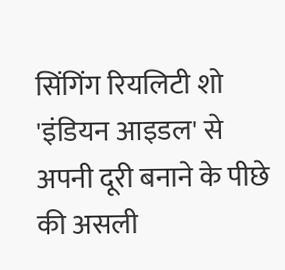सिंगिंग रियलिटी शो 'इंडियन आइडल' से अपनी दूरी बनाने के पीछे की असली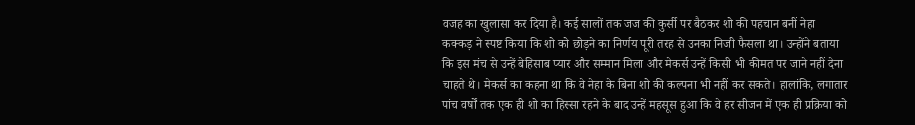वजह का खुलासा कर दिया है। कई सालों तक जज की कुर्सी पर बैठकर शो की पहचान बनीं नेहा कक्कड़ ने स्पष्ट किया कि शो को छोड़ने का निर्णय पूरी तरह से उनका निजी फैसला था। उन्होंने बताया कि इस मंच से उन्हें बेहिसाब प्यार और सम्मान मिला और मेकर्स उन्हें किसी भी कीमत पर जाने नहीं देना चाहते थे। मेकर्स का कहना था कि वे नेहा के बिना शो की कल्पना भी नहीं कर सकते। हालांकि, लगातार पांच वर्षों तक एक ही शो का हिस्सा रहने के बाद उन्हें महसूस हुआ कि वे हर सीजन में एक ही प्रक्रिया को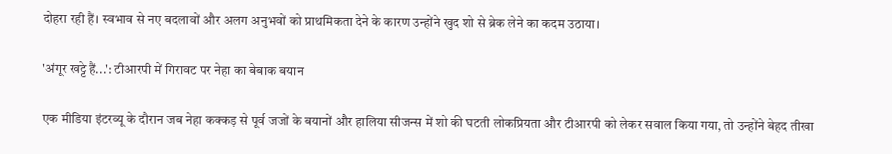दोहरा रही हैं। स्वभाव से नए बदलावों और अलग अनुभवों को प्राथमिकता देने के कारण उन्होंने खुद शो से ब्रेक लेने का कदम उठाया।

'अंगूर खट्टे हैं...': टीआरपी में गिरावट पर नेहा का बेबाक बयान

एक मीडिया इंटरव्यू के दौरान जब नेहा कक्कड़ से पूर्व जजों के बयानों और हालिया सीजन्स में शो की घटती लोकप्रियता और टीआरपी को लेकर सवाल किया गया, तो उन्होंने बेहद तीखा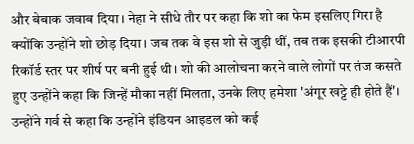और बेबाक जवाब दिया। नेहा ने सीधे तौर पर कहा कि शो का फेम इसलिए गिरा है क्योंकि उन्होंने शो छोड़ दिया। जब तक वे इस शो से जुड़ी थीं, तब तक इसकी टीआरपी रिकॉर्ड स्तर पर शीर्ष पर बनी हुई थी। शो की आलोचना करने वाले लोगों पर तंज कसते हुए उन्होंने कहा कि जिन्हें मौका नहीं मिलता, उनके लिए हमेशा 'अंगूर खट्टे ही होते हैं'। उन्होंने गर्व से कहा कि उन्होंने इंडियन आइडल को कई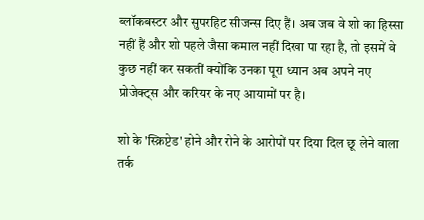ब्लॉकबस्टर और सुपरहिट सीजन्स दिए हैं। अब जब वे शो का हिस्सा नहीं हैं और शो पहले जैसा कमाल नहीं दिखा पा रहा है, तो इसमें वे कुछ नहीं कर सकतीं क्योंकि उनका पूरा ध्यान अब अपने नए प्रोजेक्ट्स और करियर के नए आयामों पर है।

शो के 'स्क्रिप्टेड' होने और रोने के आरोपों पर दिया दिल छू लेने वाला तर्क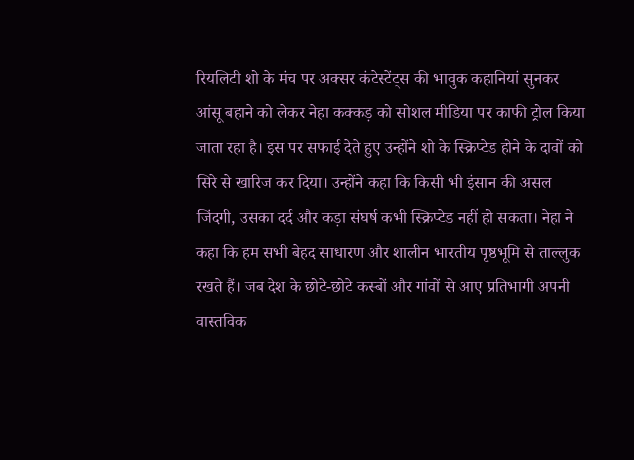रियलिटी शो के मंच पर अक्सर कंटेस्टेंट्स की भावुक कहानियां सुनकर आंसू बहाने को लेकर नेहा कक्कड़ को सोशल मीडिया पर काफी ट्रोल किया जाता रहा है। इस पर सफाई देते हुए उन्होंने शो के स्क्रिप्टेड होने के दावों को सिरे से खारिज कर दिया। उन्होंने कहा कि किसी भी इंसान की असल जिंदगी, उसका दर्द और कड़ा संघर्ष कभी स्क्रिप्टेड नहीं हो सकता। नेहा ने कहा कि हम सभी बेहद साधारण और शालीन भारतीय पृष्ठभूमि से ताल्लुक रखते हैं। जब देश के छोटे-छोटे कस्बों और गांवों से आए प्रतिभागी अपनी वास्तविक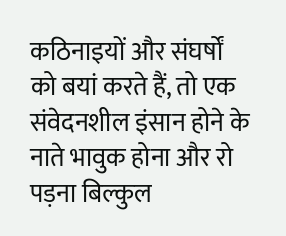कठिनाइयों और संघर्षों को बयां करते हैं, तो एक संवेदनशील इंसान होने के नाते भावुक होना और रो पड़ना बिल्कुल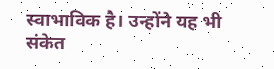स्वाभाविक है। उन्होंने यह भी संकेत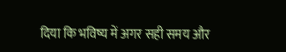दिया कि भविष्य में अगर सही समय और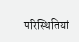परिस्थितियां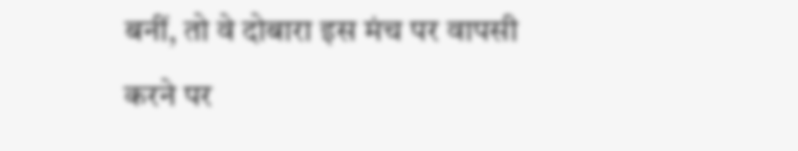बनीं, तो वे दोबारा इस मंच पर वापसी करने पर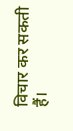विचार कर सकती हैं।